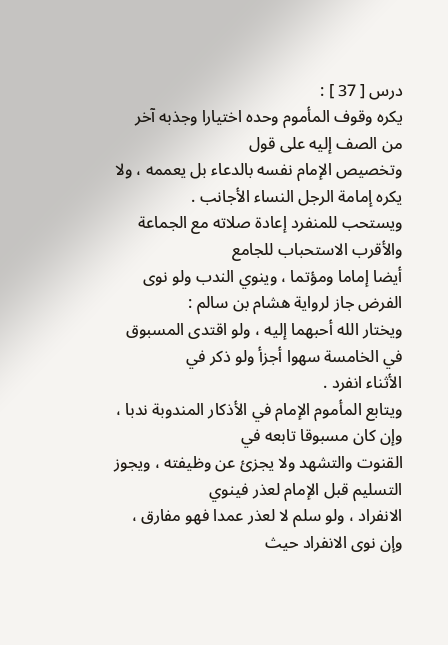درس [ 37 ] :
يكره وقوف المأموم وحده اختيارا وجذبه آخر من الصف إليه على قول
وتخصيص الإمام نفسه بالدعاء بل يعممه ، ولا يكره إمامة الرجل النساء الأجانب .
ويستحب للمنفرد إعادة صلاته مع الجماعة والأقرب الاستحباب للجامع
أيضا إماما ومؤتما ، وينوي الندب ولو نوى الفرض جاز لرواية هشام بن سالم :
ويختار الله أحبهما إليه ، ولو اقتدى المسبوق في الخامسة سهوا أجزأ ولو ذكر في
الأثناء انفرد .
ويتابع المأموم الإمام في الأذكار المندوبة ندبا ، وإن كان مسبوقا تابعه في
القنوت والتشهد ولا يجزئ عن وظيفته ، ويجوز التسليم قبل الإمام لعذر فينوي
الانفراد ، ولو سلم لا لعذر عمدا فهو مفارق ، وإن نوى الانفراد حيث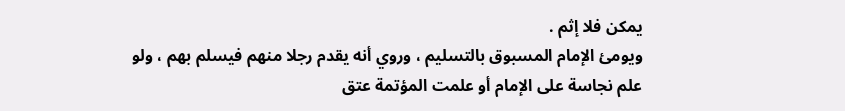يمكن فلا إثم .
ويومئ الإمام المسبوق بالتسليم ، وروي أنه يقدم رجلا منهم فيسلم بهم ، ولو
علم نجاسة على الإمام أو علمت المؤتمة عتق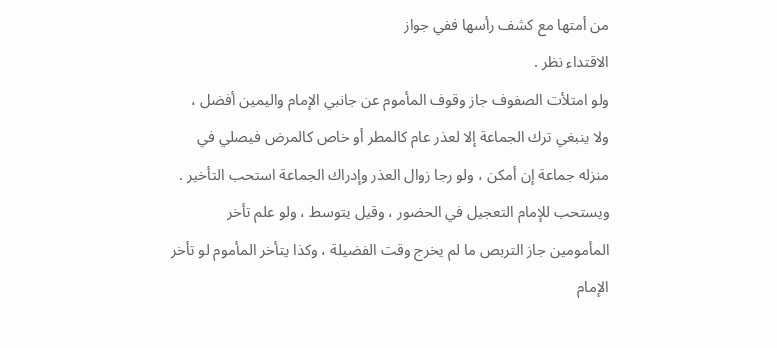من أمتها مع كشف رأسها ففي جواز
الاقتداء نظر .
ولو امتلأت الصفوف جاز وقوف المأموم عن جانبي الإمام واليمين أفضل ،
ولا ينبغي ترك الجماعة إلا لعذر عام كالمطر أو خاص كالمرض فيصلي في
منزله جماعة إن أمكن ، ولو رجا زوال العذر وإدراك الجماعة استحب التأخير .
ويستحب للإمام التعجيل في الحضور ، وقيل يتوسط ، ولو علم تأخر
المأمومين جاز التربص ما لم يخرج وقت الفضيلة ، وكذا يتأخر المأموم لو تأخر
الإمام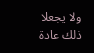ولا يجعلا ذلك عادة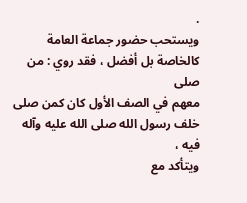.
ويستحب حضور جماعة العامة كالخاصة بل أفضل ، فقد روي : من صلى
معهم في الصف الأول كان كمن صلى خلف رسول الله صلى الله عليه وآله فيه ،
ويتأكد مع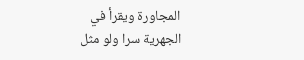المجاورة ويقرأ في الجهرية سرا ولو مثل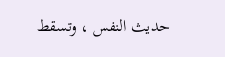حديث النفس ، وتسقط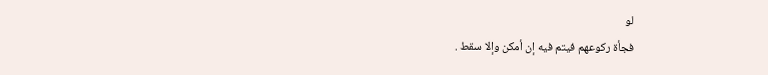لو
فجأة ركوعهم فيتم فيه إن أمكن وإلا سقط .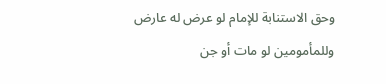وحق الاستنابة للإمام لو عرض له عارض وللمأمومين لو مات أو جن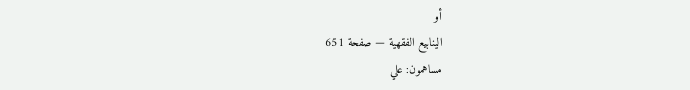أو
الينابيع الفقهية — صفحة 651
مساهمون: علي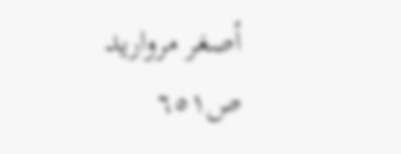أصغر مرواريد
ص٦٥١